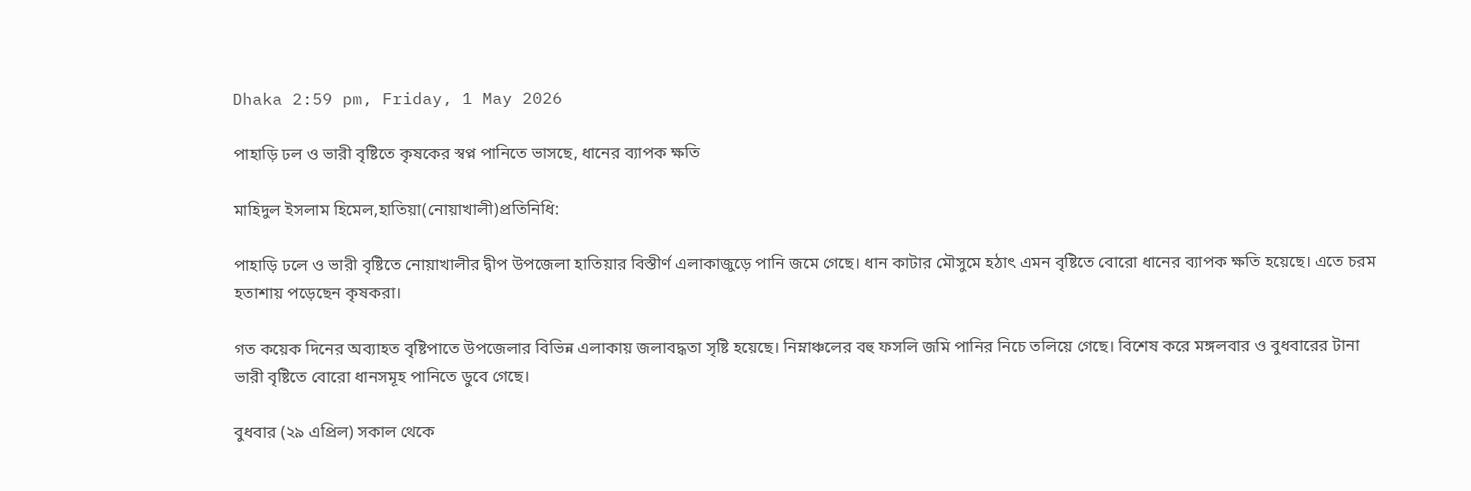Dhaka 2:59 pm, Friday, 1 May 2026

পাহাড়ি ঢল ও ভারী বৃষ্টিতে কৃষকের স্বপ্ন পানিতে ভাসছে, ধানের ব্যাপক ক্ষতি

মাহিদুল ইসলাম হিমেল,হাতিয়া(নোয়াখালী)প্রতিনিধি:

পাহাড়ি ঢলে ও ভারী বৃষ্টিতে নোয়াখালীর দ্বীপ উপজেলা হাতিয়ার বিস্তীর্ণ এলাকাজুড়ে পানি জমে গেছে। ধান কাটার মৌসুমে হঠাৎ এমন বৃষ্টিতে বোরো ধানের ব্যাপক ক্ষতি হয়েছে। এতে চরম হতাশায় পড়েছেন কৃষকরা।

গত কয়েক দিনের অব্যাহত বৃষ্টিপাতে উপজেলার বিভিন্ন এলাকায় জলাবদ্ধতা সৃষ্টি হয়েছে। নিম্নাঞ্চলের বহু ফসলি জমি পানির নিচে তলিয়ে গেছে। বিশেষ করে মঙ্গলবার ও বুধবারের টানা ভারী বৃষ্টিতে বোরো ধানসমূহ পানিতে ডুবে গেছে।

বুধবার (২৯ এপ্রিল) সকাল থেকে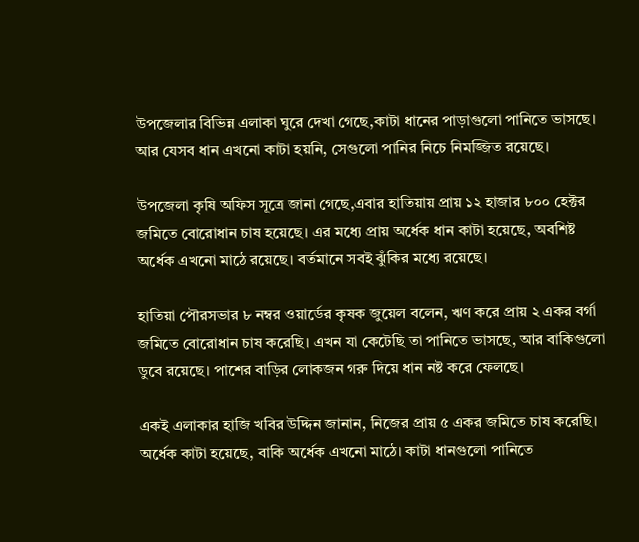উপজেলার বিভিন্ন এলাকা ঘুরে দেখা গেছে,কাটা ধানের পাড়াগুলো পানিতে ভাসছে। আর যেসব ধান এখনো কাটা হয়নি, সেগুলো পানির নিচে নিমজ্জিত রয়েছে।

উপজেলা কৃষি অফিস সূত্রে জানা গেছে,এবার হাতিয়ায় প্রায় ১২ হাজার ৮০০ হেক্টর জমিতে বোরোধান চাষ হয়েছে। এর মধ্যে প্রায় অর্ধেক ধান কাটা হয়েছে, অবশিষ্ট অর্ধেক এখনো মাঠে রয়েছে। বর্তমানে সবই ঝুঁকির মধ্যে রয়েছে।

হাতিয়া পৌরসভার ৮ নম্বর ওয়ার্ডের কৃষক জুয়েল বলেন, ঋণ করে প্রায় ২ একর বর্গা জমিতে বোরোধান চাষ করেছি। এখন যা কেটেছি তা পানিতে ভাসছে, আর বাকিগুলো ডুবে রয়েছে। পাশের বাড়ির লোকজন গরু দিয়ে ধান নষ্ট করে ফেলছে।

একই এলাকার হাজি খবির উদ্দিন জানান, নিজের প্রায় ৫ একর জমিতে চাষ করেছি। অর্ধেক কাটা হয়েছে, বাকি অর্ধেক এখনো মাঠে। কাটা ধানগুলো পানিতে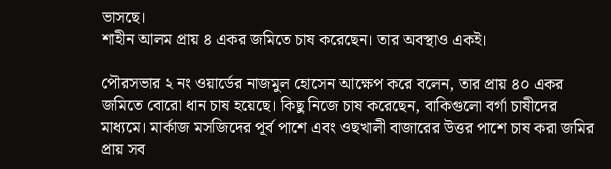ভাসছে।
শাহীন আলম প্রায় ৪ একর জমিতে চাষ করেছেন। তার অবস্থাও একই।

পৌরসভার ২ নং ওয়ার্ডের নাজমুল হোসেন আক্ষেপ করে বলেন, তার প্রায় ৪০ একর জমিতে বোরো ধান চাষ হয়েছে। কিছু নিজে চাষ করেছেন, বাকিগুলো বর্গা চাষীদের মাধ্যমে। মার্কাজ মসজিদের পূর্ব পাশে এবং ওছখালী বাজারের উত্তর পাশে চাষ করা জমির প্রায় সব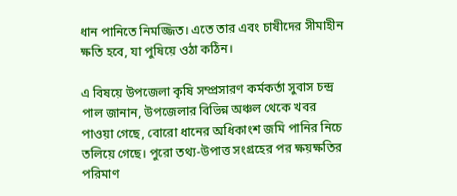ধান পানিতে নিমজ্জিত। এতে তার এবং চাষীদের সীমাহীন ক্ষতি হবে, যা পুষিয়ে ওঠা কঠিন।

এ বিষয়ে উপজেলা কৃষি সম্প্রসারণ কর্মকর্তা সুবাস চন্দ্র পাল জানান, উপজেলার বিভিন্ন অঞ্চল থেকে খবর পাওয়া গেছে, বোরো ধানের অধিকাংশ জমি পানির নিচে তলিয়ে গেছে। পুরো তথ্য-উপাত্ত সংগ্রহের পর ক্ষয়ক্ষতির পরিমাণ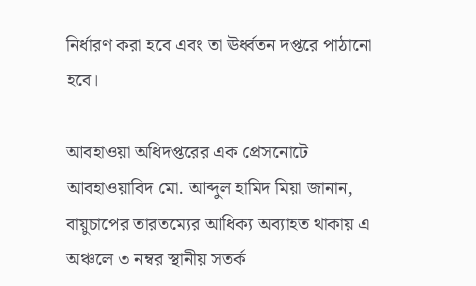নির্ধারণ করা হবে এবং তা ঊর্ধ্বতন দপ্তরে পাঠানো হবে।

আবহাওয়া অধিদপ্তরের এক প্রেসনোটে আবহাওয়াবিদ মো. আব্দুল হামিদ মিয়া জানান, বায়ুচাপের তারতম্যের আধিক্য অব্যাহত থাকায় এ অঞ্চলে ৩ নম্বর স্থানীয় সতর্ক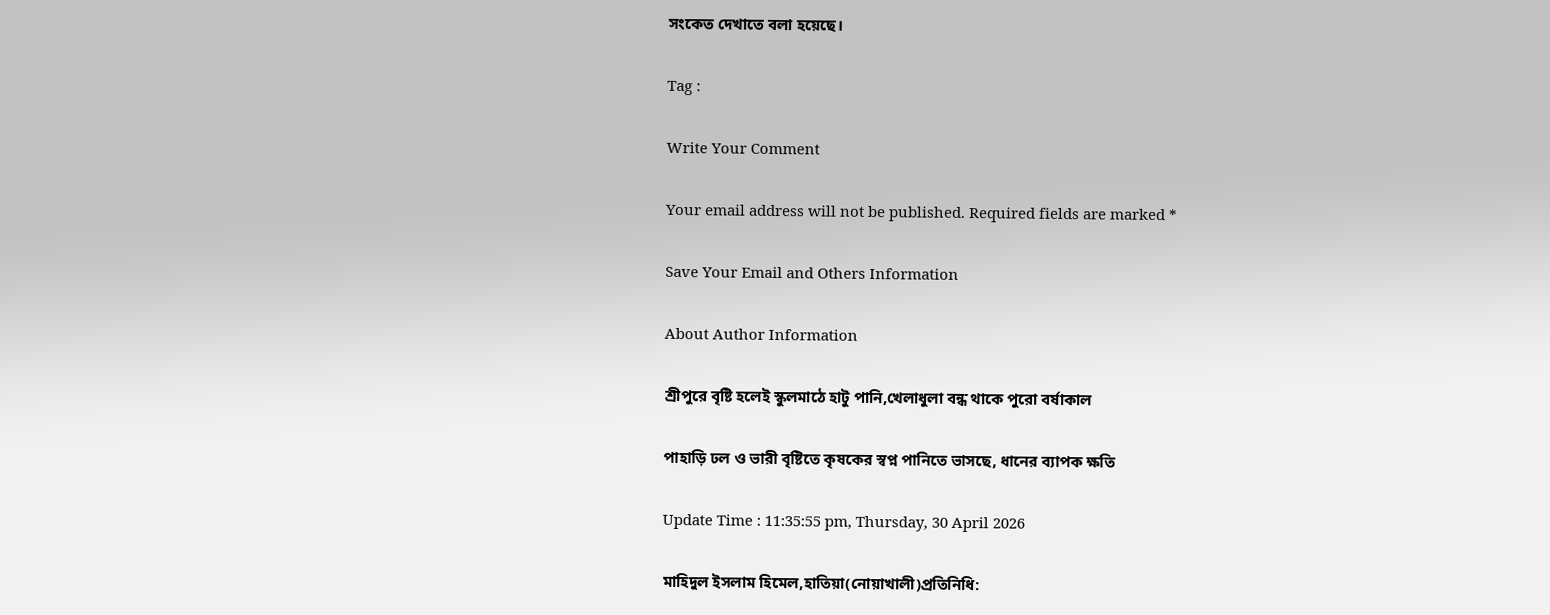সংকেত দেখাতে বলা হয়েছে।

Tag :

Write Your Comment

Your email address will not be published. Required fields are marked *

Save Your Email and Others Information

About Author Information

শ্রীপুরে বৃষ্টি হলেই স্কুলমাঠে হাটু পানি,খেলাধুলা বন্ধ থাকে পুরো বর্ষাকাল

পাহাড়ি ঢল ও ভারী বৃষ্টিতে কৃষকের স্বপ্ন পানিতে ভাসছে, ধানের ব্যাপক ক্ষতি

Update Time : 11:35:55 pm, Thursday, 30 April 2026

মাহিদুল ইসলাম হিমেল,হাতিয়া(নোয়াখালী)প্রতিনিধি: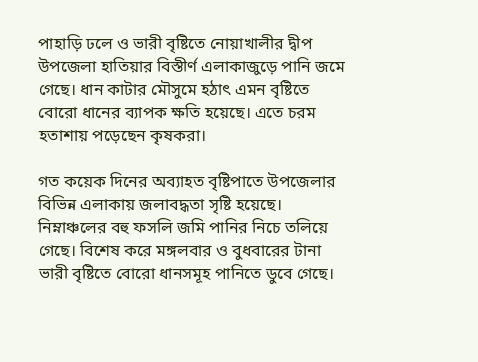পাহাড়ি ঢলে ও ভারী বৃষ্টিতে নোয়াখালীর দ্বীপ উপজেলা হাতিয়ার বিস্তীর্ণ এলাকাজুড়ে পানি জমে গেছে। ধান কাটার মৌসুমে হঠাৎ এমন বৃষ্টিতে বোরো ধানের ব্যাপক ক্ষতি হয়েছে। এতে চরম হতাশায় পড়েছেন কৃষকরা।

গত কয়েক দিনের অব্যাহত বৃষ্টিপাতে উপজেলার বিভিন্ন এলাকায় জলাবদ্ধতা সৃষ্টি হয়েছে। নিম্নাঞ্চলের বহু ফসলি জমি পানির নিচে তলিয়ে গেছে। বিশেষ করে মঙ্গলবার ও বুধবারের টানা ভারী বৃষ্টিতে বোরো ধানসমূহ পানিতে ডুবে গেছে।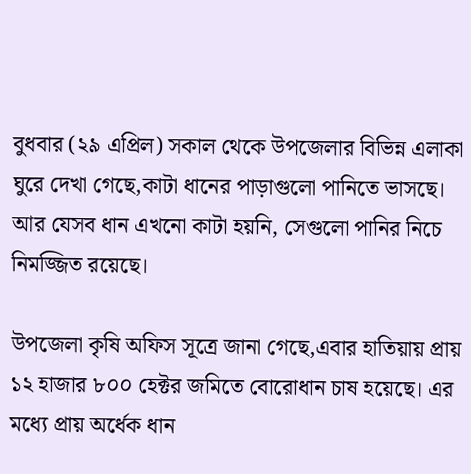বুধবার (২৯ এপ্রিল) সকাল থেকে উপজেলার বিভিন্ন এলাকা ঘুরে দেখা গেছে,কাটা ধানের পাড়াগুলো পানিতে ভাসছে। আর যেসব ধান এখনো কাটা হয়নি, সেগুলো পানির নিচে নিমজ্জিত রয়েছে।

উপজেলা কৃষি অফিস সূত্রে জানা গেছে,এবার হাতিয়ায় প্রায় ১২ হাজার ৮০০ হেক্টর জমিতে বোরোধান চাষ হয়েছে। এর মধ্যে প্রায় অর্ধেক ধান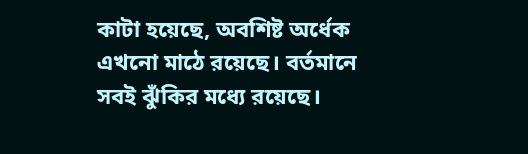কাটা হয়েছে, অবশিষ্ট অর্ধেক এখনো মাঠে রয়েছে। বর্তমানে সবই ঝুঁকির মধ্যে রয়েছে।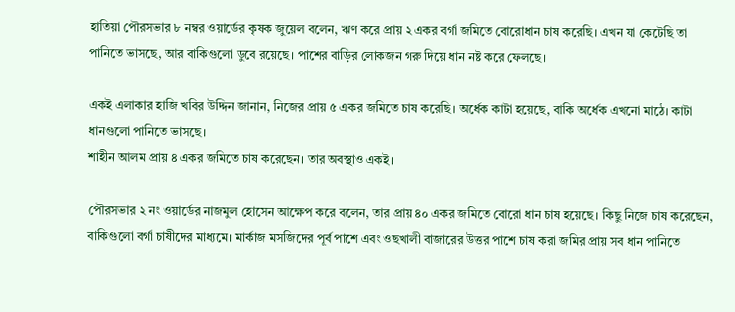হাতিয়া পৌরসভার ৮ নম্বর ওয়ার্ডের কৃষক জুয়েল বলেন, ঋণ করে প্রায় ২ একর বর্গা জমিতে বোরোধান চাষ করেছি। এখন যা কেটেছি তা পানিতে ভাসছে, আর বাকিগুলো ডুবে রয়েছে। পাশের বাড়ির লোকজন গরু দিয়ে ধান নষ্ট করে ফেলছে।

একই এলাকার হাজি খবির উদ্দিন জানান, নিজের প্রায় ৫ একর জমিতে চাষ করেছি। অর্ধেক কাটা হয়েছে, বাকি অর্ধেক এখনো মাঠে। কাটা ধানগুলো পানিতে ভাসছে।
শাহীন আলম প্রায় ৪ একর জমিতে চাষ করেছেন। তার অবস্থাও একই।

পৌরসভার ২ নং ওয়ার্ডের নাজমুল হোসেন আক্ষেপ করে বলেন, তার প্রায় ৪০ একর জমিতে বোরো ধান চাষ হয়েছে। কিছু নিজে চাষ করেছেন, বাকিগুলো বর্গা চাষীদের মাধ্যমে। মার্কাজ মসজিদের পূর্ব পাশে এবং ওছখালী বাজারের উত্তর পাশে চাষ করা জমির প্রায় সব ধান পানিতে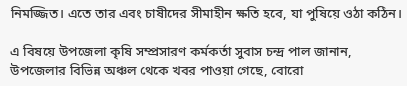নিমজ্জিত। এতে তার এবং চাষীদের সীমাহীন ক্ষতি হবে, যা পুষিয়ে ওঠা কঠিন।

এ বিষয়ে উপজেলা কৃষি সম্প্রসারণ কর্মকর্তা সুবাস চন্দ্র পাল জানান, উপজেলার বিভিন্ন অঞ্চল থেকে খবর পাওয়া গেছে, বোরো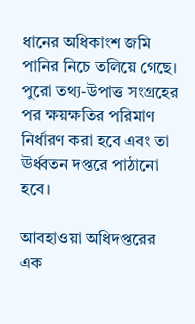ধানের অধিকাংশ জমি পানির নিচে তলিয়ে গেছে। পুরো তথ্য-উপাত্ত সংগ্রহের পর ক্ষয়ক্ষতির পরিমাণ নির্ধারণ করা হবে এবং তা ঊর্ধ্বতন দপ্তরে পাঠানো হবে।

আবহাওয়া অধিদপ্তরের এক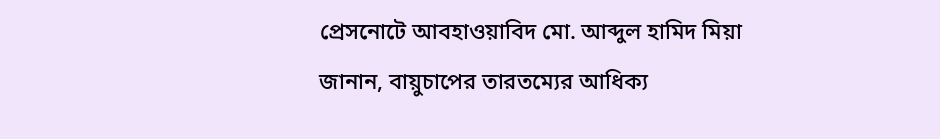প্রেসনোটে আবহাওয়াবিদ মো. আব্দুল হামিদ মিয়া জানান, বায়ুচাপের তারতম্যের আধিক্য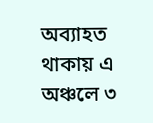অব্যাহত থাকায় এ অঞ্চলে ৩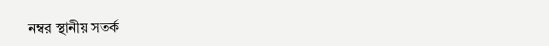নম্বর স্থানীয় সতর্ক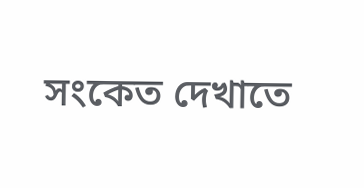সংকেত দেখাতে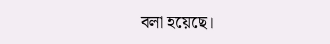বলা হয়েছে।